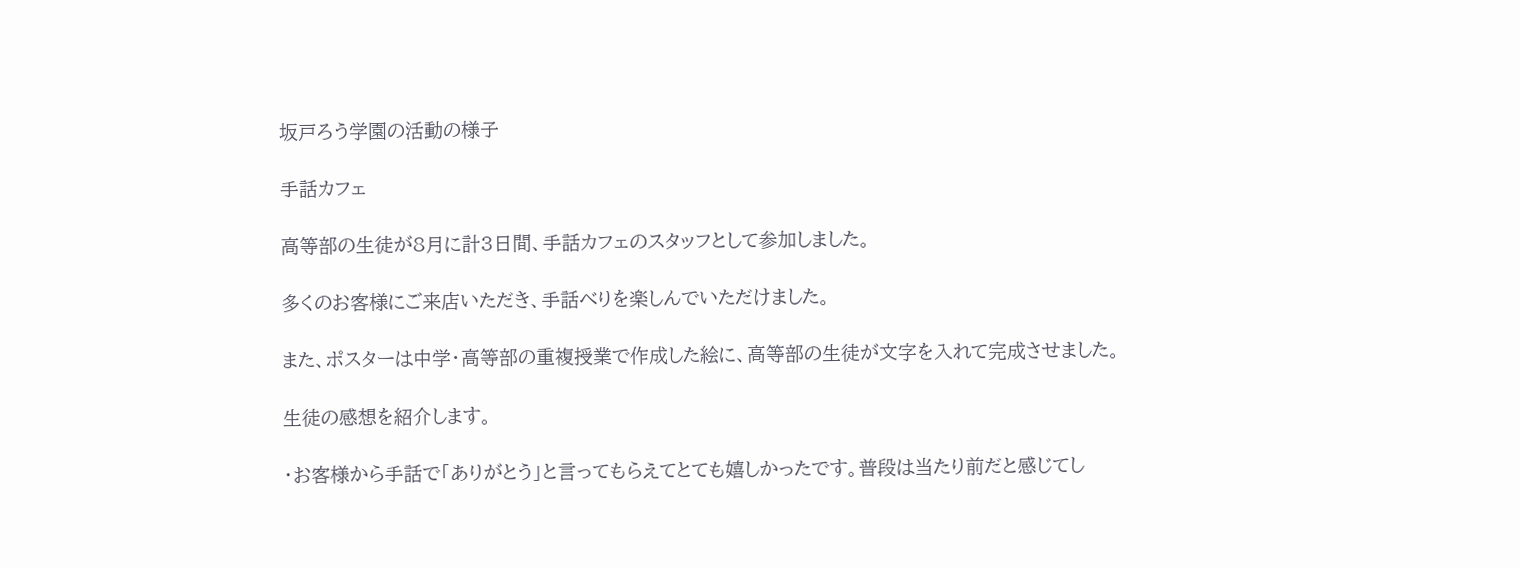坂戸ろう学園の活動の様子

手話カフェ

高等部の生徒が8月に計3日間、手話カフェのスタッフとして参加しました。

多くのお客様にご来店いただき、手話べりを楽しんでいただけました。

また、ポスターは中学・高等部の重複授業で作成した絵に、高等部の生徒が文字を入れて完成させました。

生徒の感想を紹介します。

・お客様から手話で「ありがとう」と言ってもらえてとても嬉しかったです。普段は当たり前だと感じてし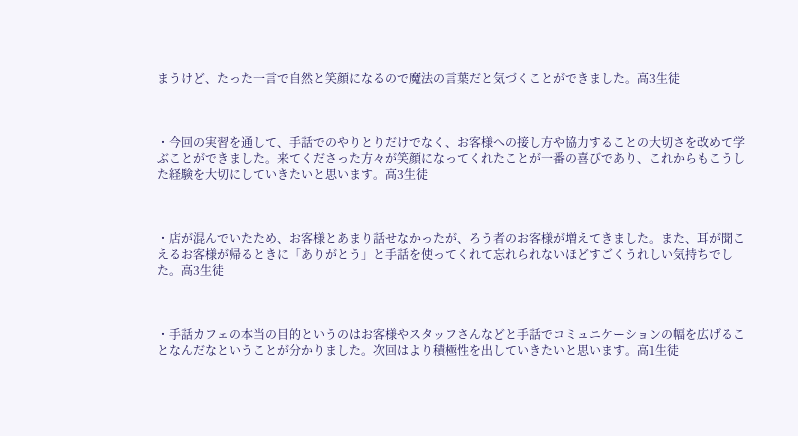まうけど、たった一言で自然と笑顔になるので魔法の言葉だと気づくことができました。高3生徒



・今回の実習を通して、手話でのやりとりだけでなく、お客様への接し方や協力することの大切さを改めて学ぶことができました。来てくださった方々が笑顔になってくれたことが一番の喜びであり、これからもこうした経験を大切にしていきたいと思います。高3生徒



・店が混んでいたため、お客様とあまり話せなかったが、ろう者のお客様が増えてきました。また、耳が聞こえるお客様が帰るときに「ありがとう」と手話を使ってくれて忘れられないほどすごくうれしい気持ちでした。高3生徒



・手話カフェの本当の目的というのはお客様やスタッフさんなどと手話でコミュニケーションの幅を広げることなんだなということが分かりました。次回はより積極性を出していきたいと思います。高1生徒